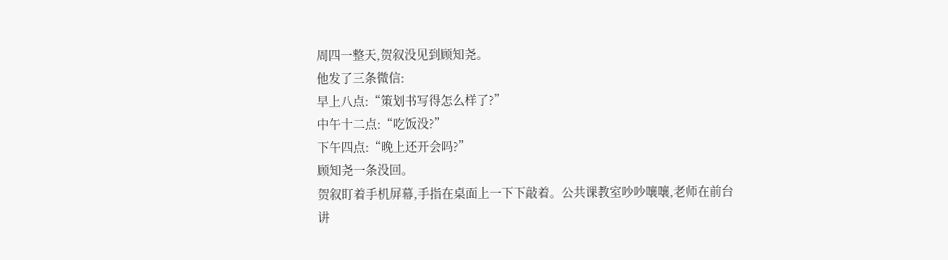周四一整天,贺叙没见到顾知尧。
他发了三条微信:
早上八点:“策划书写得怎么样了?”
中午十二点:“吃饭没?”
下午四点:“晚上还开会吗?”
顾知尧一条没回。
贺叙盯着手机屏幕,手指在桌面上一下下敲着。公共课教室吵吵嚷嚷,老师在前台讲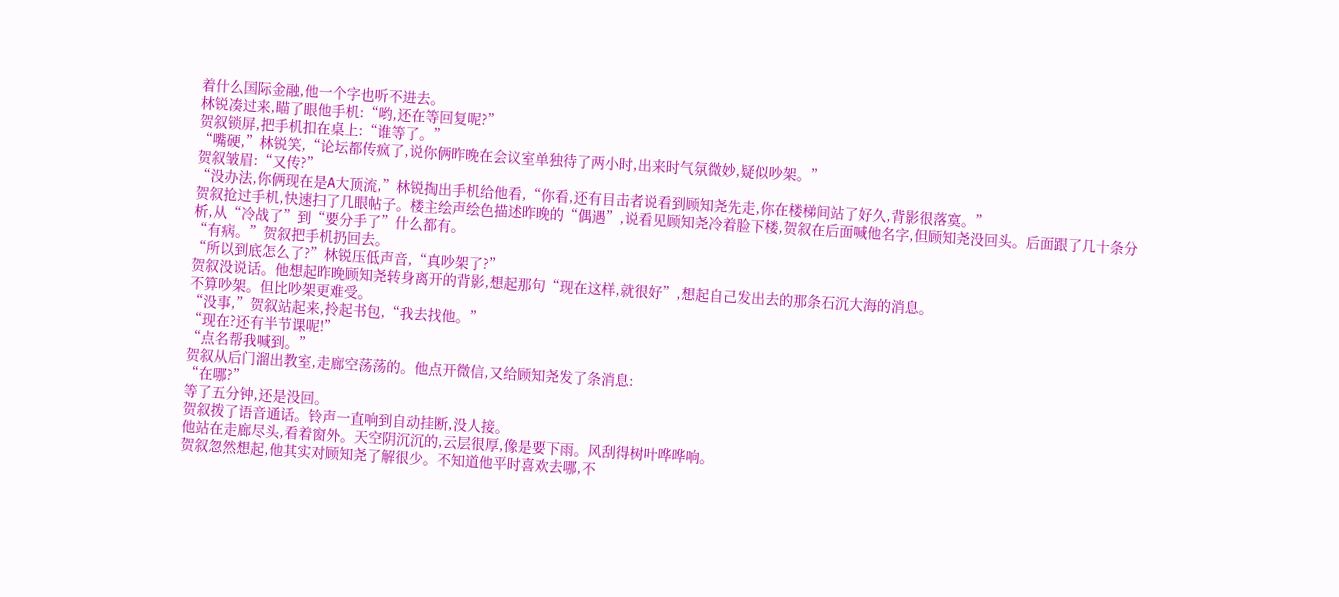着什么国际金融,他一个字也听不进去。
林锐凑过来,瞄了眼他手机:“哟,还在等回复呢?”
贺叙锁屏,把手机扣在桌上:“谁等了。”
“嘴硬,”林锐笑,“论坛都传疯了,说你俩昨晚在会议室单独待了两小时,出来时气氛微妙,疑似吵架。”
贺叙皱眉:“又传?”
“没办法,你俩现在是A大顶流,”林锐掏出手机给他看,“你看,还有目击者说看到顾知尧先走,你在楼梯间站了好久,背影很落寞。”
贺叙抢过手机,快速扫了几眼帖子。楼主绘声绘色描述昨晚的“偶遇”,说看见顾知尧冷着脸下楼,贺叙在后面喊他名字,但顾知尧没回头。后面跟了几十条分析,从“冷战了”到“要分手了”什么都有。
“有病。”贺叙把手机扔回去。
“所以到底怎么了?”林锐压低声音,“真吵架了?”
贺叙没说话。他想起昨晚顾知尧转身离开的背影,想起那句“现在这样,就很好”,想起自己发出去的那条石沉大海的消息。
不算吵架。但比吵架更难受。
“没事,”贺叙站起来,拎起书包,“我去找他。”
“现在?还有半节课呢!”
“点名帮我喊到。”
贺叙从后门溜出教室,走廊空荡荡的。他点开微信,又给顾知尧发了条消息:
“在哪?”
等了五分钟,还是没回。
贺叙拨了语音通话。铃声一直响到自动挂断,没人接。
他站在走廊尽头,看着窗外。天空阴沉沉的,云层很厚,像是要下雨。风刮得树叶哗哗响。
贺叙忽然想起,他其实对顾知尧了解很少。不知道他平时喜欢去哪,不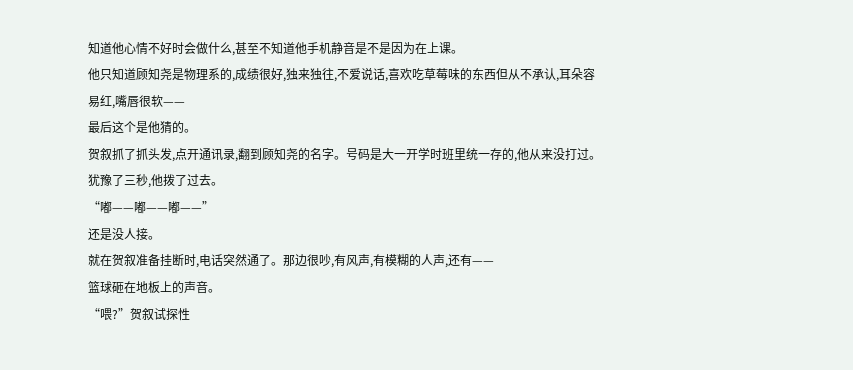知道他心情不好时会做什么,甚至不知道他手机静音是不是因为在上课。
他只知道顾知尧是物理系的,成绩很好,独来独往,不爱说话,喜欢吃草莓味的东西但从不承认,耳朵容易红,嘴唇很软——
最后这个是他猜的。
贺叙抓了抓头发,点开通讯录,翻到顾知尧的名字。号码是大一开学时班里统一存的,他从来没打过。
犹豫了三秒,他拨了过去。
“嘟——嘟——嘟——”
还是没人接。
就在贺叙准备挂断时,电话突然通了。那边很吵,有风声,有模糊的人声,还有——
篮球砸在地板上的声音。
“喂?”贺叙试探性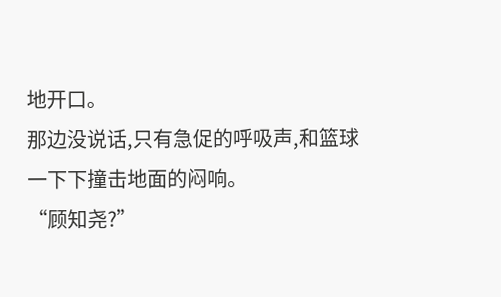地开口。
那边没说话,只有急促的呼吸声,和篮球一下下撞击地面的闷响。
“顾知尧?”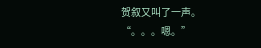贺叙又叫了一声。
“。。。嗯。”